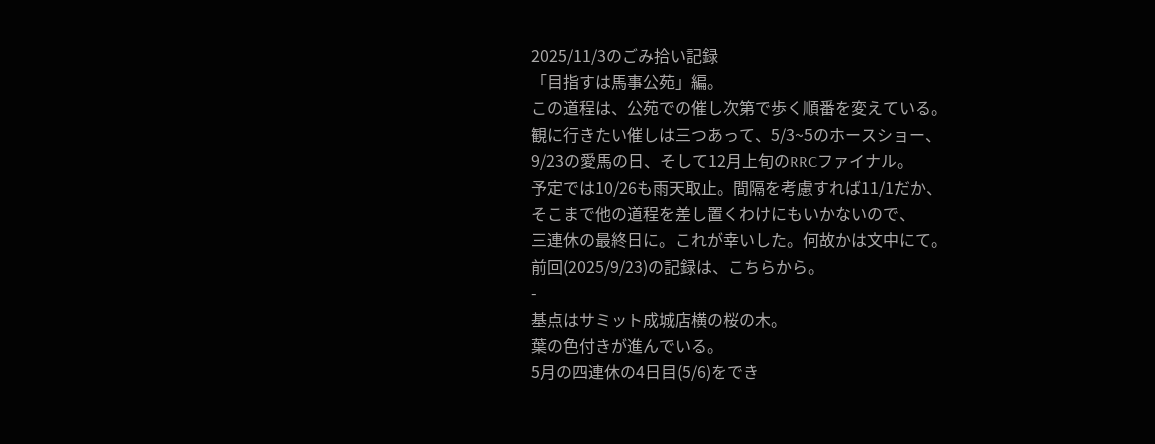2025/11/3のごみ拾い記録
「目指すは馬事公苑」編。
この道程は、公苑での催し次第で歩く順番を変えている。
観に行きたい催しは三つあって、5/3~5のホースショー、
9/23の愛馬の日、そして12月上旬のRRCファイナル。
予定では10/26も雨天取止。間隔を考慮すれば11/1だか、
そこまで他の道程を差し置くわけにもいかないので、
三連休の最終日に。これが幸いした。何故かは文中にて。
前回(2025/9/23)の記録は、こちらから。
-
基点はサミット成城店横の桜の木。
葉の色付きが進んでいる。
5月の四連休の4日目(5/6)をでき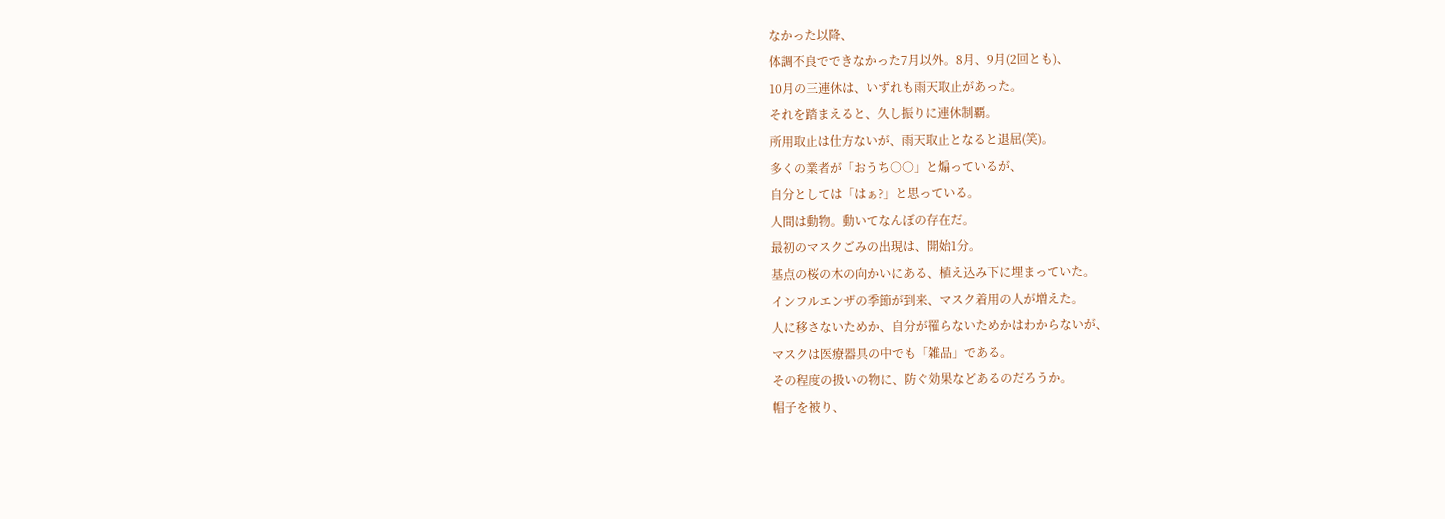なかった以降、
体調不良でできなかった7月以外。8月、9月(2回とも)、
10月の三連休は、いずれも雨天取止があった。
それを踏まえると、久し振りに連休制覇。
所用取止は仕方ないが、雨天取止となると退屈(笑)。
多くの業者が「おうち○○」と煽っているが、
自分としては「はぁ?」と思っている。
人間は動物。動いてなんぼの存在だ。
最初のマスクごみの出現は、開始1分。
基点の桜の木の向かいにある、植え込み下に埋まっていた。
インフルエンザの季節が到来、マスク着用の人が増えた。
人に移さないためか、自分が罹らないためかはわからないが、
マスクは医療器具の中でも「雑品」である。
その程度の扱いの物に、防ぐ効果などあるのだろうか。
帽子を被り、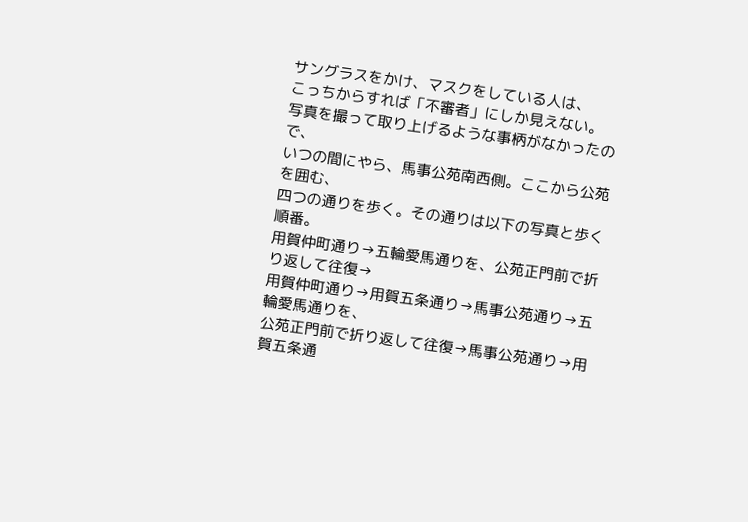サングラスをかけ、マスクをしている人は、
こっちからすれば「不審者」にしか見えない。
写真を撮って取り上げるような事柄がなかったので、
いつの間にやら、馬事公苑南西側。ここから公苑を囲む、
四つの通りを歩く。その通りは以下の写真と歩く順番。
用賀仲町通り→五輪愛馬通りを、公苑正門前で折り返して往復→
用賀仲町通り→用賀五条通り→馬事公苑通り→五輪愛馬通りを、
公苑正門前で折り返して往復→馬事公苑通り→用賀五条通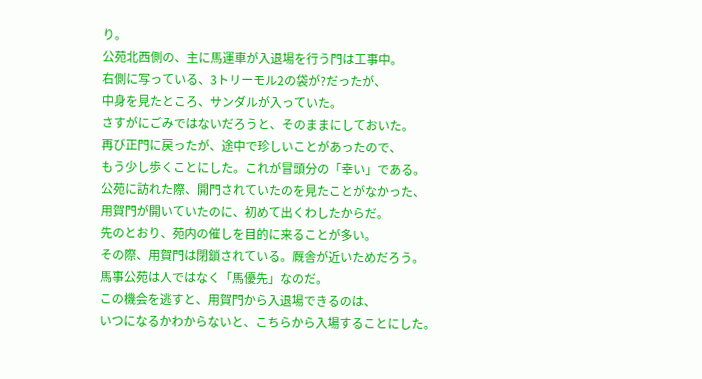り。
公苑北西側の、主に馬運車が入退場を行う門は工事中。
右側に写っている、3トリーモル2の袋が?だったが、
中身を見たところ、サンダルが入っていた。
さすがにごみではないだろうと、そのままにしておいた。
再び正門に戻ったが、途中で珍しいことがあったので、
もう少し歩くことにした。これが冒頭分の「幸い」である。
公苑に訪れた際、開門されていたのを見たことがなかった、
用賀門が開いていたのに、初めて出くわしたからだ。
先のとおり、苑内の催しを目的に来ることが多い。
その際、用賀門は閉鎖されている。厩舎が近いためだろう。
馬事公苑は人ではなく「馬優先」なのだ。
この機会を逃すと、用賀門から入退場できるのは、
いつになるかわからないと、こちらから入場することにした。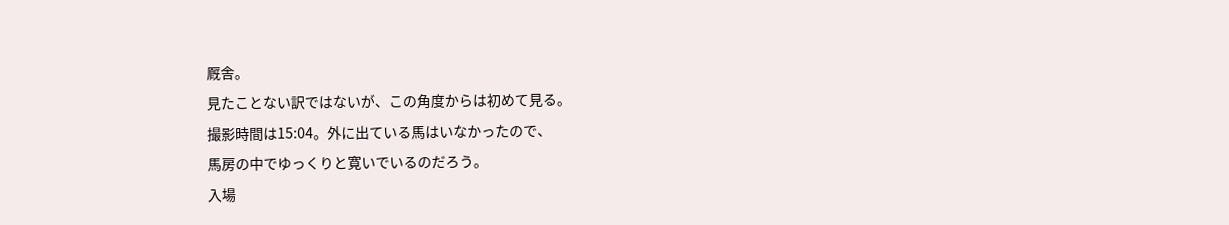厩舎。
見たことない訳ではないが、この角度からは初めて見る。
撮影時間は15:04。外に出ている馬はいなかったので、
馬房の中でゆっくりと寛いでいるのだろう。
入場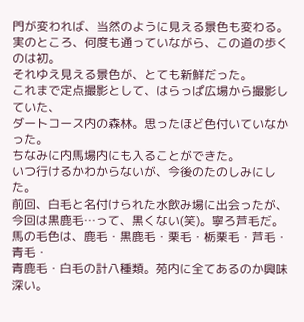門が変われば、当然のように見える景色も変わる。
実のところ、何度も通っていながら、この道の歩くのは初。
それゆえ見える景色が、とても新鮮だった。
これまで定点撮影として、はらっぱ広場から撮影していた、
ダートコース内の森林。思ったほど色付いていなかった。
ちなみに内馬場内にも入ることができた。
いつ行けるかわからないが、今後のたのしみにした。
前回、白毛と名付けられた水飲み場に出会ったが、
今回は黒鹿毛…って、黒くない(笑)。寧ろ芦毛だ。
馬の毛色は、鹿毛・黒鹿毛・栗毛・栃栗毛・芦毛・青毛・
青鹿毛・白毛の計八種類。苑内に全てあるのか興味深い。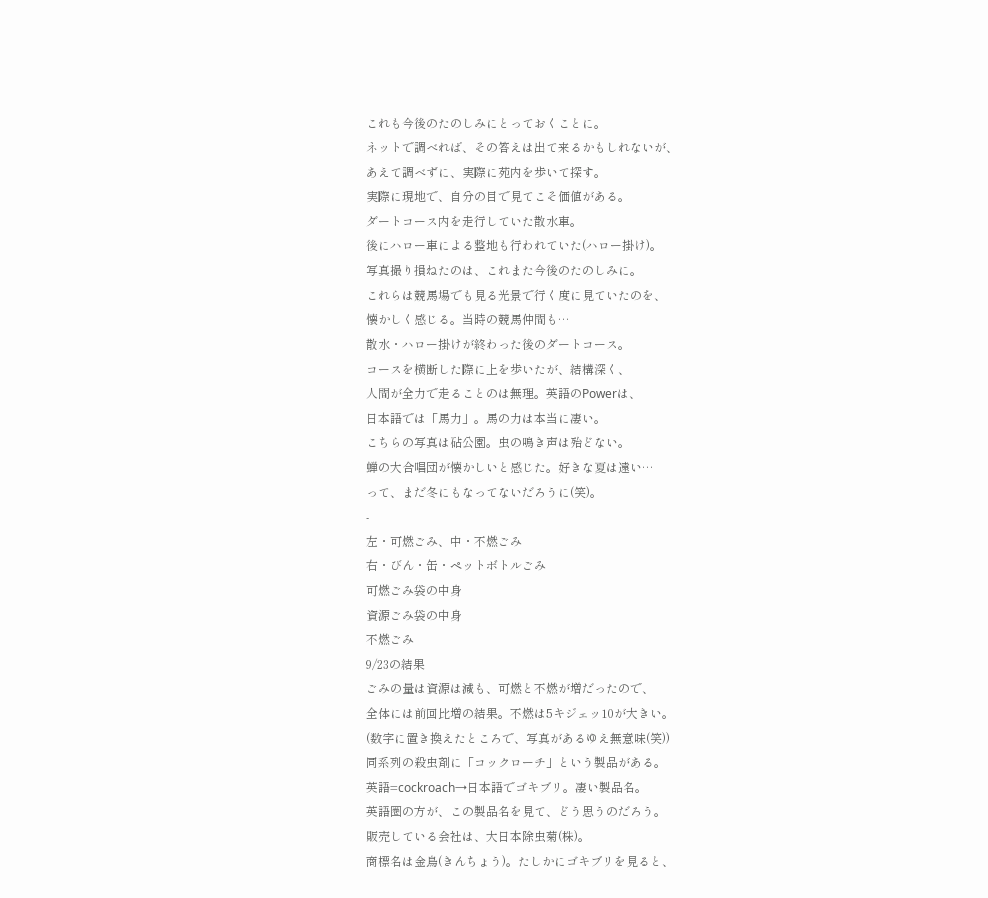これも今後のたのしみにとっておくことに。
ネットで調べれば、その答えは出て来るかもしれないが、
あえて調べずに、実際に苑内を歩いて探す。
実際に現地で、自分の目で見てこそ価値がある。
ダートコース内を走行していた散水車。
後にハロー車による整地も行われていた(ハロー掛け)。
写真撮り損ねたのは、これまた今後のたのしみに。
これらは競馬場でも見る光景で行く度に見ていたのを、
懐かしく感じる。当時の競馬仲間も…
散水・ハロー掛けが終わった後のダートコース。
コースを横断した際に上を歩いたが、結構深く、
人間が全力で走ることのは無理。英語のPowerは、
日本語では「馬力」。馬の力は本当に凄い。
こちらの写真は砧公園。虫の鳴き声は殆どない。
蝉の大合唱団が懐かしいと感じた。好きな夏は遠い…
って、まだ冬にもなってないだろうに(笑)。
-
左・可燃ごみ、中・不燃ごみ
右・びん・缶・ペットボトルごみ
可燃ごみ袋の中身
資源ごみ袋の中身
不燃ごみ
9/23の結果
ごみの量は資源は減も、可燃と不燃が増だったので、
全体には前回比増の結果。不燃は5キジェッ10が大きい。
(数字に置き換えたところで、写真があるゆえ無意味(笑))
同系列の殺虫剤に「コックローチ」という製品がある。
英語=cockroach→日本語でゴキブリ。凄い製品名。
英語圏の方が、この製品名を見て、どう思うのだろう。
販売している会社は、大日本除虫菊(株)。
商標名は金鳥(きんちょう)。たしかにゴキブリを見ると、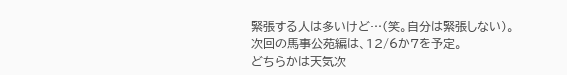緊張する人は多いけど…(笑。自分は緊張しない)。
次回の馬事公苑編は、12/6か7を予定。
どちらかは天気次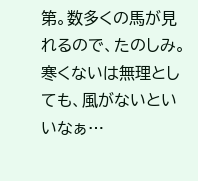第。数多くの馬が見れるので、たのしみ。
寒くないは無理としても、風がないといいなぁ…